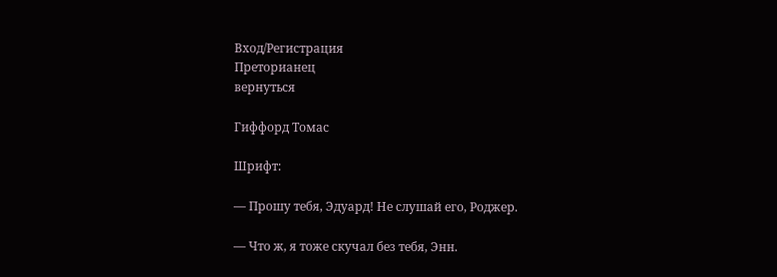Вход/Регистрация
Преторианец
вернуться

Гиффорд Томас

Шрифт:

— Прошу тебя, Эдуард! Не слушай его, Роджер.

— Что ж, я тоже скучал без тебя, Энн.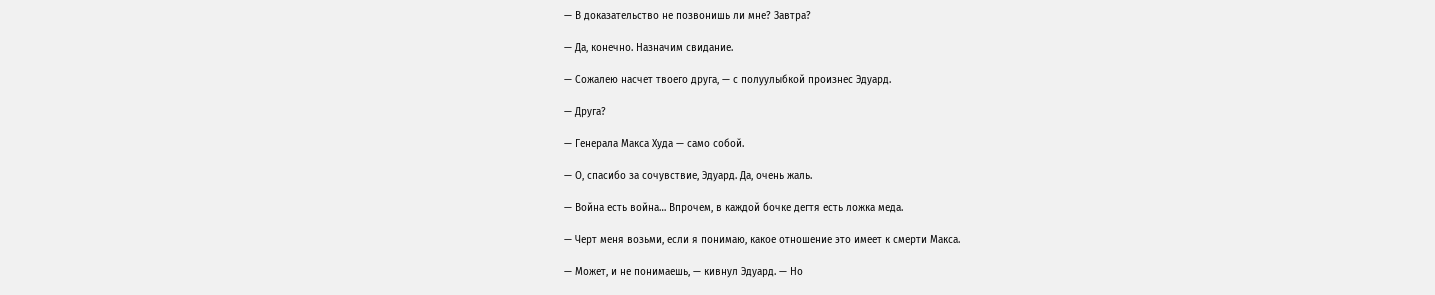— В доказательство не позвонишь ли мне? Завтра?

— Да, конечно. Назначим свидание.

— Сожалею насчет твоего друга, — с полуулыбкой произнес Эдуард.

— Друга?

— Генерала Макса Худа — само собой.

— О, спасибо за сочувствие, Эдуард. Да, очень жаль.

— Война есть война… Впрочем, в каждой бочке дегтя есть ложка меда.

— Черт меня возьми, если я понимаю, какое отношение это имеет к смерти Макса.

— Может, и не понимаешь, — кивнул Эдуард. — Но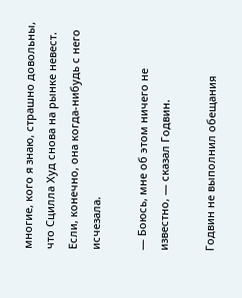многие, кого я знаю, страшно довольны, что Сцилла Худ снова на рынке невест. Если, конечно, она когда-нибудь с него исчезала.

— Боюсь, мне об этом ничего не известно, — сказал Годвин.

Годвин не выполнил обещания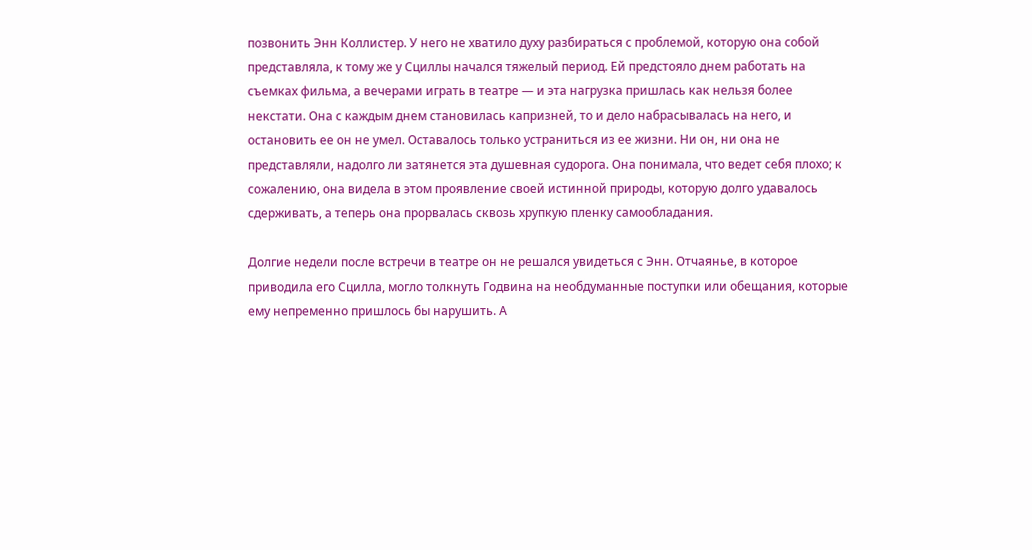позвонить Энн Коллистер. У него не хватило духу разбираться с проблемой, которую она собой представляла, к тому же у Сциллы начался тяжелый период. Ей предстояло днем работать на съемках фильма, а вечерами играть в театре — и эта нагрузка пришлась как нельзя более некстати. Она с каждым днем становилась капризней, то и дело набрасывалась на него, и остановить ее он не умел. Оставалось только устраниться из ее жизни. Ни он, ни она не представляли, надолго ли затянется эта душевная судорога. Она понимала, что ведет себя плохо; к сожалению, она видела в этом проявление своей истинной природы, которую долго удавалось сдерживать, а теперь она прорвалась сквозь хрупкую пленку самообладания.

Долгие недели после встречи в театре он не решался увидеться с Энн. Отчаянье, в которое приводила его Сцилла, могло толкнуть Годвина на необдуманные поступки или обещания, которые ему непременно пришлось бы нарушить. А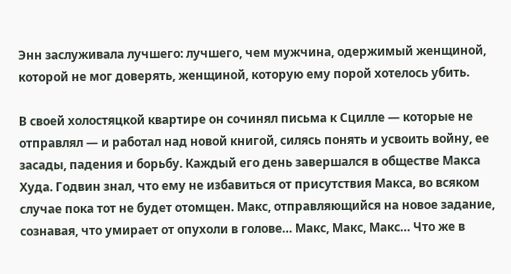Энн заслуживала лучшего: лучшего, чем мужчина, одержимый женщиной, которой не мог доверять, женщиной, которую ему порой хотелось убить.

В своей холостяцкой квартире он сочинял письма к Сцилле — которые не отправлял — и работал над новой книгой, силясь понять и усвоить войну, ее засады, падения и борьбу. Каждый его день завершался в обществе Макса Худа. Годвин знал, что ему не избавиться от присутствия Макса, во всяком случае пока тот не будет отомщен. Макс, отправляющийся на новое задание, сознавая, что умирает от опухоли в голове… Макс, Макс, Макс… Что же в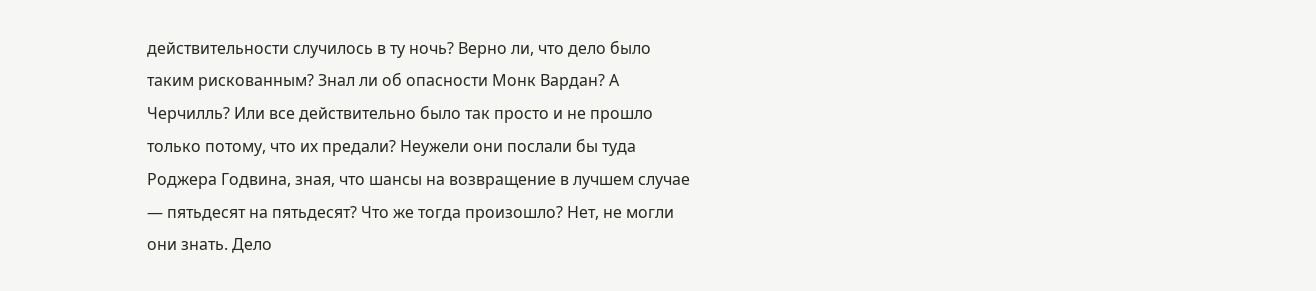действительности случилось в ту ночь? Верно ли, что дело было таким рискованным? Знал ли об опасности Монк Вардан? А Черчилль? Или все действительно было так просто и не прошло только потому, что их предали? Неужели они послали бы туда Роджера Годвина, зная, что шансы на возвращение в лучшем случае — пятьдесят на пятьдесят? Что же тогда произошло? Нет, не могли они знать. Дело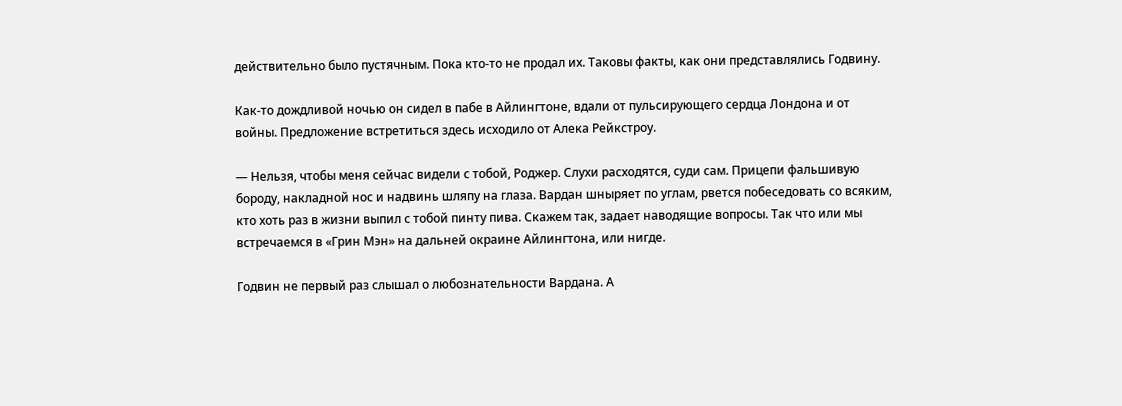действительно было пустячным. Пока кто-то не продал их. Таковы факты, как они представлялись Годвину.

Как-то дождливой ночью он сидел в пабе в Айлингтоне, вдали от пульсирующего сердца Лондона и от войны. Предложение встретиться здесь исходило от Алека Рейкстроу.

— Нельзя, чтобы меня сейчас видели с тобой, Роджер. Слухи расходятся, суди сам. Прицепи фальшивую бороду, накладной нос и надвинь шляпу на глаза. Вардан шныряет по углам, рвется побеседовать со всяким, кто хоть раз в жизни выпил с тобой пинту пива. Скажем так, задает наводящие вопросы. Так что или мы встречаемся в «Грин Мэн» на дальней окраине Айлингтона, или нигде.

Годвин не первый раз слышал о любознательности Вардана. А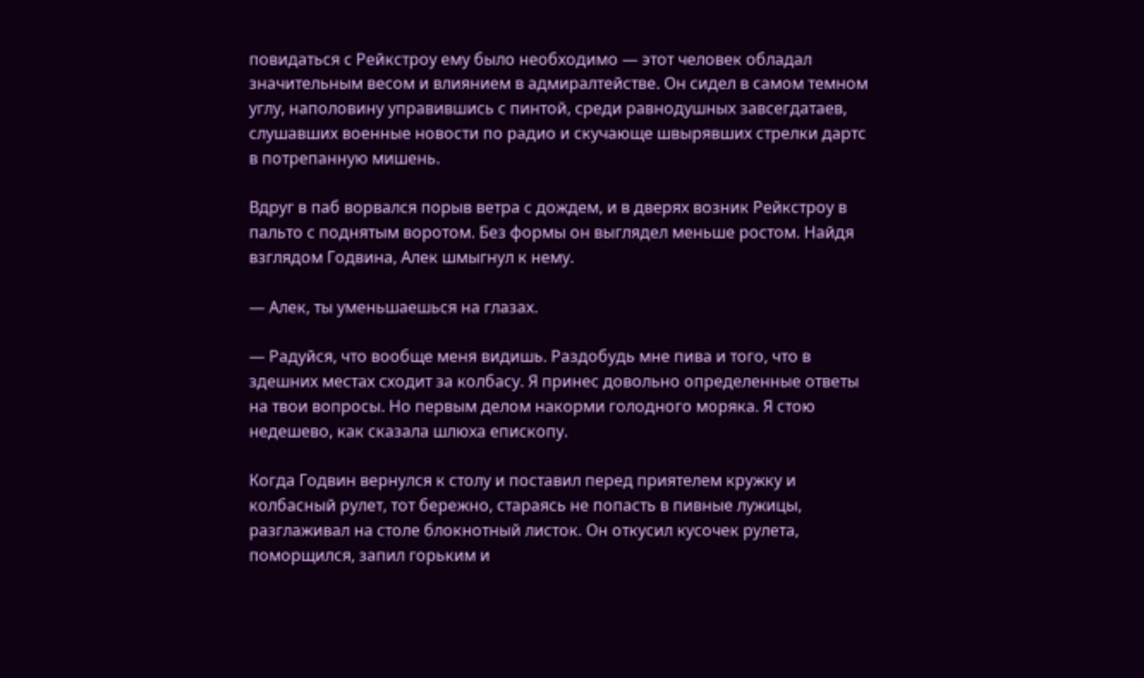повидаться с Рейкстроу ему было необходимо — этот человек обладал значительным весом и влиянием в адмиралтействе. Он сидел в самом темном углу, наполовину управившись с пинтой, среди равнодушных завсегдатаев, слушавших военные новости по радио и скучающе швырявших стрелки дартс в потрепанную мишень.

Вдруг в паб ворвался порыв ветра с дождем, и в дверях возник Рейкстроу в пальто с поднятым воротом. Без формы он выглядел меньше ростом. Найдя взглядом Годвина, Алек шмыгнул к нему.

— Алек, ты уменьшаешься на глазах.

— Радуйся, что вообще меня видишь. Раздобудь мне пива и того, что в здешних местах сходит за колбасу. Я принес довольно определенные ответы на твои вопросы. Но первым делом накорми голодного моряка. Я стою недешево, как сказала шлюха епископу.

Когда Годвин вернулся к столу и поставил перед приятелем кружку и колбасный рулет, тот бережно, стараясь не попасть в пивные лужицы, разглаживал на столе блокнотный листок. Он откусил кусочек рулета, поморщился, запил горьким и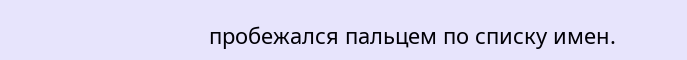пробежался пальцем по списку имен.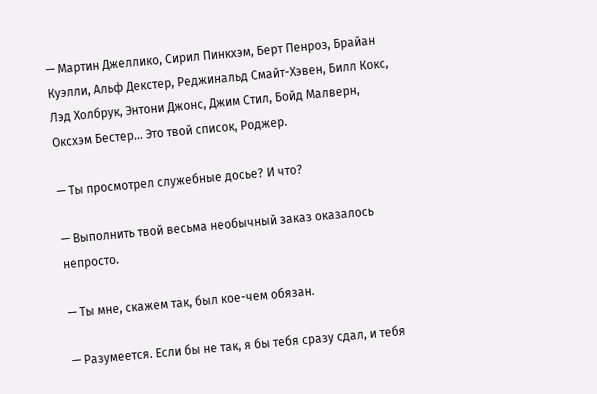— Мартин Джеллико, Сирил Пинкхэм, Берт Пенроз, Брайан Куэлли, Альф Декстер, Реджинальд Смайт-Хэвен, Билл Кокс, Лэд Холбрук, Энтони Джонс, Джим Стил, Бойд Малверн, Оксхэм Бестер… Это твой список, Роджер.

— Ты просмотрел служебные досье? И что?

— Выполнить твой весьма необычный заказ оказалось непросто.

— Ты мне, скажем так, был кое-чем обязан.

— Разумеется. Если бы не так, я бы тебя сразу сдал, и тебя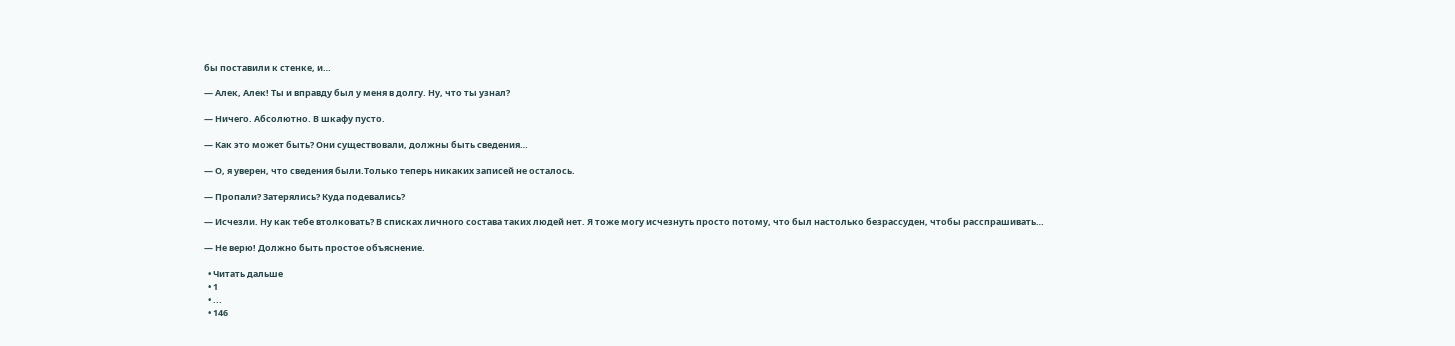бы поставили к стенке, и…

— Алек, Алек! Ты и вправду был у меня в долгу. Ну, что ты узнал?

— Ничего. Абсолютно. В шкафу пусто.

— Как это может быть? Они существовали, должны быть сведения…

— О, я уверен, что сведения были.Только теперь никаких записей не осталось.

— Пропали? Затерялись? Куда подевались?

— Исчезли. Ну как тебе втолковать? В списках личного состава таких людей нет. Я тоже могу исчезнуть просто потому, что был настолько безрассуден, чтобы расспрашивать…

— Не верю! Должно быть простое объяснение.

  • Читать дальше
  • 1
  • ...
  • 146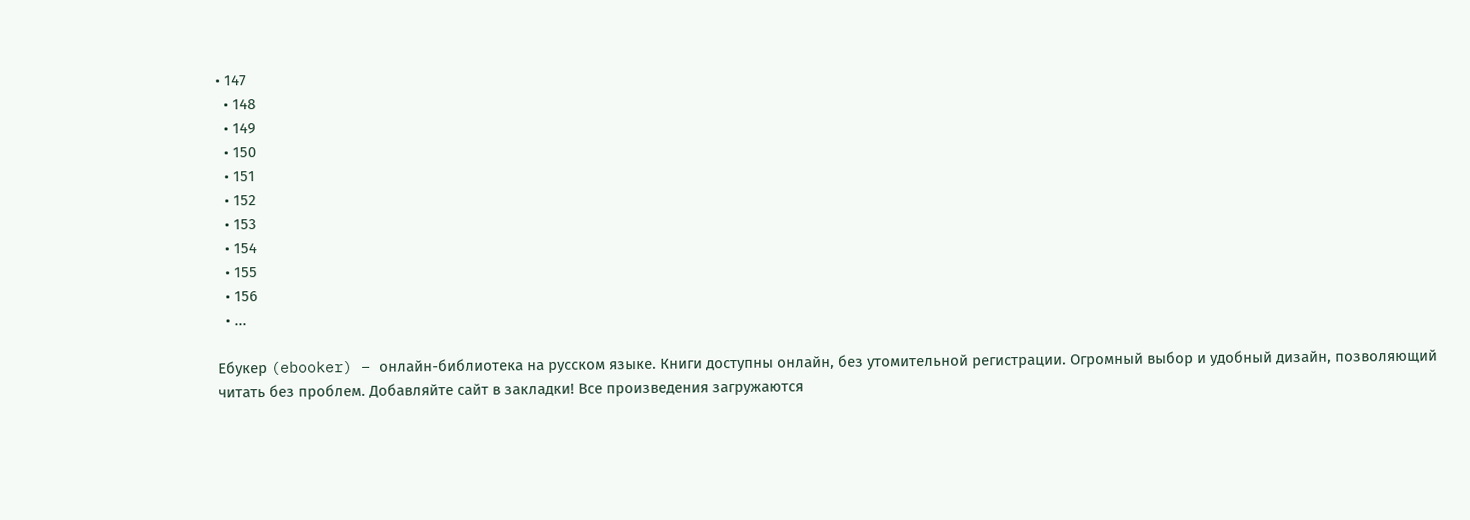• 147
  • 148
  • 149
  • 150
  • 151
  • 152
  • 153
  • 154
  • 155
  • 156
  • ...

Ебукер (ebooker) – онлайн-библиотека на русском языке. Книги доступны онлайн, без утомительной регистрации. Огромный выбор и удобный дизайн, позволяющий читать без проблем. Добавляйте сайт в закладки! Все произведения загружаются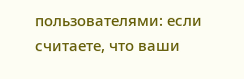пользователями: если считаете, что ваши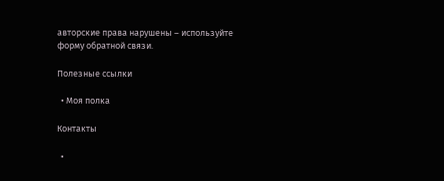авторские права нарушены – используйте форму обратной связи.

Полезные ссылки

  • Моя полка

Контакты

  •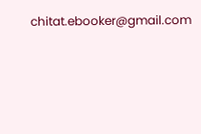chitat.ebooker@gmail.com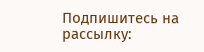Подпишитесь на рассылку: